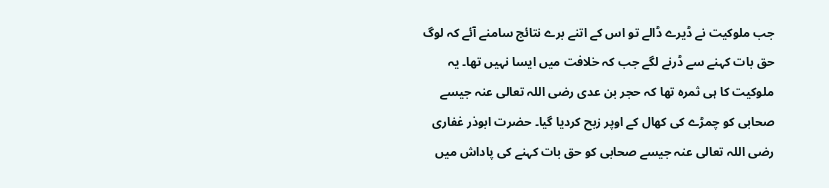جب ملوکیت نے ڈیرے ڈالے تو اس کے اتنے برے نتائج سامنے آئے کہ لوگ حق بات کہنے سے ڈرنے لگے جب کہ خلافت میں ایسا نہیں تھا۔ یہ ملوکیت کا ہی ثمرہ تھا کہ حجر بن عدی رضی اللہ تعالی عنہ جیسے صحابی کو چمڑے کی کھال کے اوپر زبح کردیا گیا۔ حضرت ابوذر غفاری رضی اللہ تعالی عنہ جیسے صحابی کو حق بات کہنے کی پاداش میں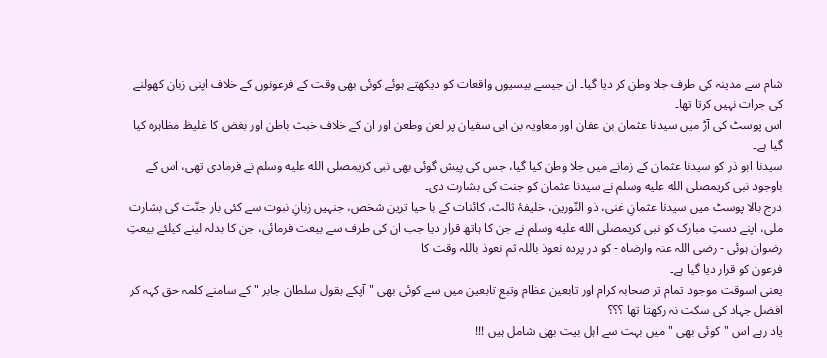شام سے مدینہ کی طرف جلا وطن کر دیا گیا۔ ان جیسے بیسیوں واقعات کو دیکھتے ہوئے کوئی بھی وقت کے فرعونوں کے خلاف اپنی زبان کھولنے کی جرات نہیں کرتا تھا۔
اس پوسٹ کی آڑ میں سیدنا عثمان بن عفان اور معاویہ بن ابی سفیان پر لعن وطعن اور ان کے خلاف خبث باطن اور بغض کا غلیظ مظاہرہ کیا گیا ہے۔
سیدنا ابو ذر کو سیدنا عثمان کے زمانے میں جلا وطن کیا گیا، جس کی پیش گوئی بھی نبی کریمصلى الله عليه وسلم نے فرمادی تھی، اس کے باوجود نبی کریمصلى الله عليه وسلم نے سیدنا عثمان کو جنت کی بشارت دی۔
درج بالا پوسٹ میں سيدنا عثمانِ غنی، ذو النّورین، خلیفۂ ثالث، کائنات کے با حیا ترین شخص، جنہیں زبانِ نبوت سے کئی بار جنّت کی بشارت ملی، اپنے دستِ مبارک کو نبی کریمصلى الله عليه وسلم نے جن کا ہاتھ قرار دیا جب ان کی طرف سے بیعت فرمائی، جن کا بدلہ لینے کیلئے بیعتِ رضوان ہوئی - رضی اللہ عنہ وارضاہ - کو در پردہ نعوذ باللہ ثم نعوذ باللہ وقت کا
فرعون کو قرار دیا گیا ہے۔
یعنی اسوقت موجود تمام تر صحابہ کرام اور تابعین عظام وتبع تابعین میں سے کوئی بھی "آپکے بقول سلطان جابر " کے سامنے کلمہ حق کہہ کر افضل جہاد کی سکت نہ رکھتا تھا ؟؟؟
یاد رہے اس "کوئی بھی " میں بہت سے اہل بیت بھی شامل ہیں !!!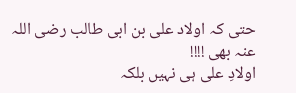حتى کہ اولاد علی بن ابی طالب رضی اللہ عنہ بھی !!!!
اولادِ علی ہی نہیں بلکہ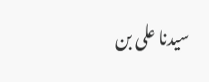سیدنا علی بن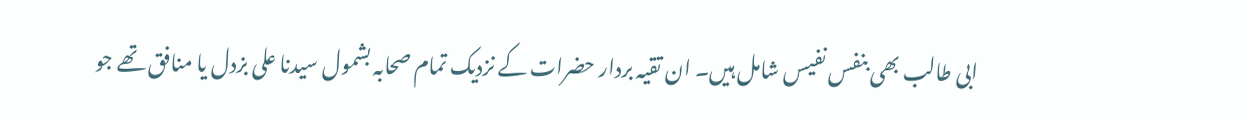ابی طالب بھی بنفس نفیس شامل ہیں۔ ان تقیہ بردار حضرات کے نزدیک تمام صحابہ بشمول سیدنا علی بزدل یا منافق تھے جو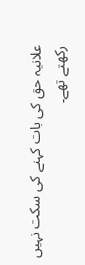علانیہ حق کی بات کہنے کی سکت نہیں رکھتے تھے۔